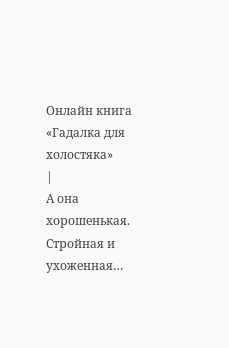Онлайн книга «Гадалка для холостяка»
|
А она хорошенькая. Стройная и ухоженная…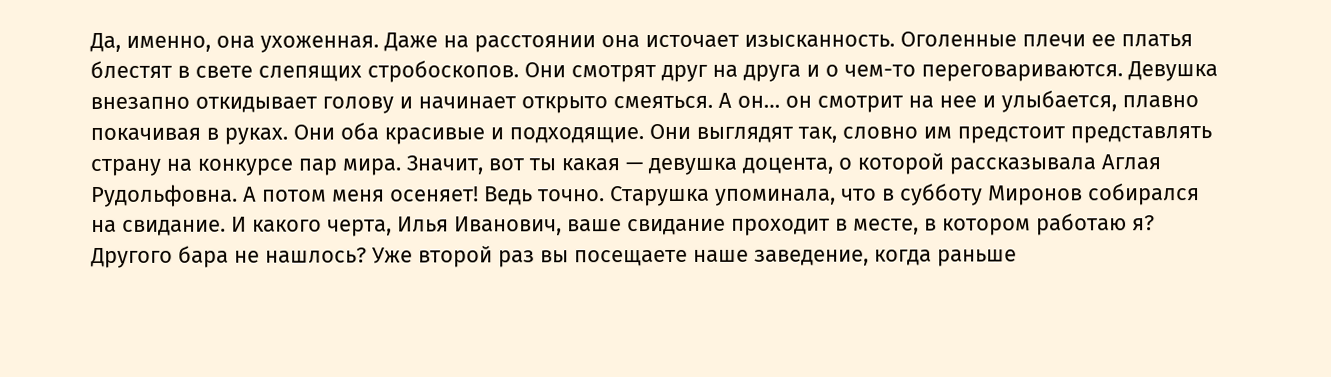Да, именно, она ухоженная. Даже на расстоянии она источает изысканность. Оголенные плечи ее платья блестят в свете слепящих стробоскопов. Они смотрят друг на друга и о чем-то переговариваются. Девушка внезапно откидывает голову и начинает открыто смеяться. А он… он смотрит на нее и улыбается, плавно покачивая в руках. Они оба красивые и подходящие. Они выглядят так, словно им предстоит представлять страну на конкурсе пар мира. Значит, вот ты какая — девушка доцента, о которой рассказывала Аглая Рудольфовна. А потом меня осеняет! Ведь точно. Старушка упоминала, что в субботу Миронов собирался на свидание. И какого черта, Илья Иванович, ваше свидание проходит в месте, в котором работаю я? Другого бара не нашлось? Уже второй раз вы посещаете наше заведение, когда раньше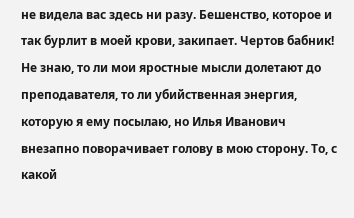не видела вас здесь ни разу. Бешенство, которое и так бурлит в моей крови, закипает. Чертов бабник! Не знаю, то ли мои яростные мысли долетают до преподавателя, то ли убийственная энергия, которую я ему посылаю, но Илья Иванович внезапно поворачивает голову в мою сторону. То, с какой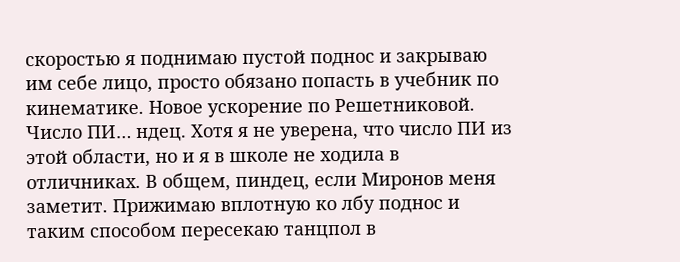скоростью я поднимаю пустой поднос и закрываю им себе лицо, просто обязано попасть в учебник по кинематике. Новое ускорение по Решетниковой. Число ПИ… ндец. Хотя я не уверена, что число ПИ из этой области, но и я в школе не ходила в отличниках. В общем, пиндец, если Миронов меня заметит. Прижимаю вплотную ко лбу поднос и таким способом пересекаю танцпол в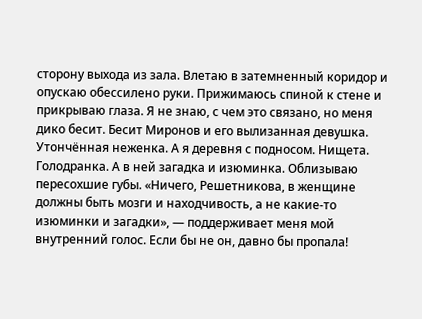сторону выхода из зала. Влетаю в затемненный коридор и опускаю обессилено руки. Прижимаюсь спиной к стене и прикрываю глаза. Я не знаю, с чем это связано, но меня дико бесит. Бесит Миронов и его вылизанная девушка. Утончённая неженка. А я деревня с подносом. Нищета. Голодранка. А в ней загадка и изюминка. Облизываю пересохшие губы. «Ничего, Решетникова, в женщине должны быть мозги и находчивость, а не какие-то изюминки и загадки», — поддерживает меня мой внутренний голос. Если бы не он, давно бы пропала!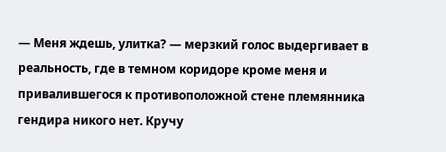— Меня ждешь, улитка? — мерзкий голос выдергивает в реальность, где в темном коридоре кроме меня и привалившегося к противоположной стене племянника гендира никого нет. Кручу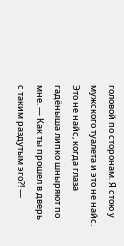головой по сторонам. Я стою у мужского туалета и это не найс. Это не найс, когда глаза гадёныша липко шныряют по мне. — Как ты прошел в дверь с таким раздутым эго?! —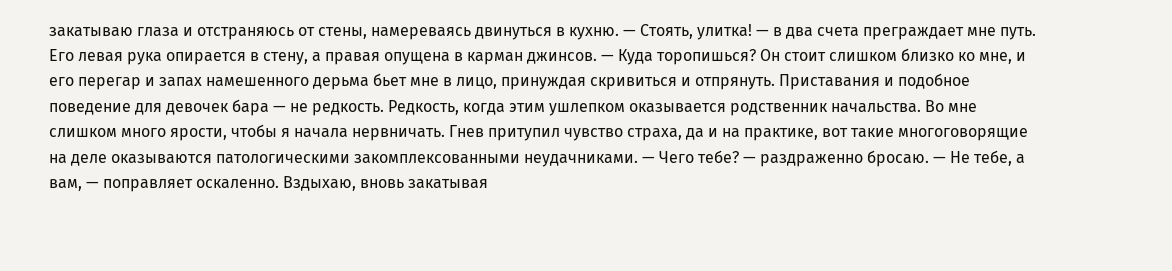закатываю глаза и отстраняюсь от стены, намереваясь двинуться в кухню. — Стоять, улитка! — в два счета преграждает мне путь. Его левая рука опирается в стену, а правая опущена в карман джинсов. — Куда торопишься? Он стоит слишком близко ко мне, и его перегар и запах намешенного дерьма бьет мне в лицо, принуждая скривиться и отпрянуть. Приставания и подобное поведение для девочек бара — не редкость. Редкость, когда этим ушлепком оказывается родственник начальства. Во мне слишком много ярости, чтобы я начала нервничать. Гнев притупил чувство страха, да и на практике, вот такие многоговорящие на деле оказываются патологическими закомплексованными неудачниками. — Чего тебе? — раздраженно бросаю. — Не тебе, а вам, — поправляет оскаленно. Вздыхаю, вновь закатывая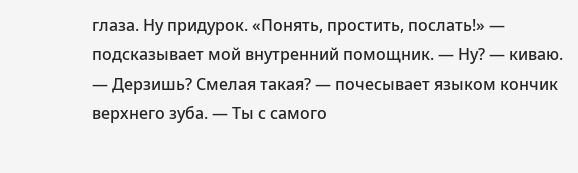глаза. Ну придурок. «Понять, простить, послать!» — подсказывает мой внутренний помощник. — Ну? — киваю. — Дерзишь? Смелая такая? — почесывает языком кончик верхнего зуба. — Ты с самого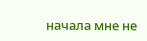начала мне не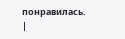понравилась. |